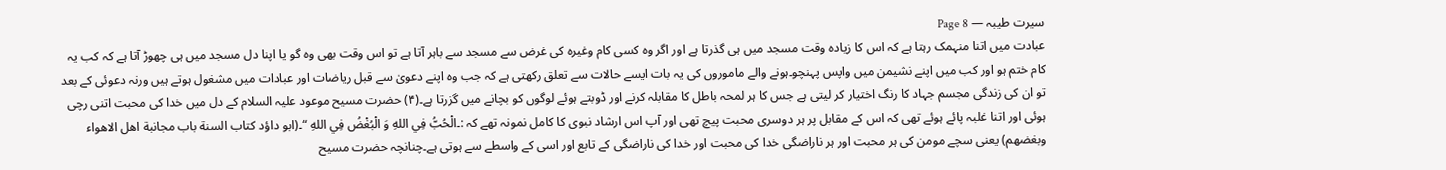سیرت طیبہ — Page 8
عبادت میں اتنا منہمک رہتا ہے کہ اس کا زیادہ وقت مسجد میں ہی گذرتا ہے اور اگر وہ کسی کام وغیرہ کی غرض سے مسجد سے باہر آتا ہے تو اس وقت بھی وہ گو یا اپنا دل مسجد میں ہی چھوڑ آتا ہے کہ کب یہ کام ختم ہو اور کب میں اپنے نشیمن میں واپس پہنچو۔ہونے والے ماموروں کی یہ بات ایسے حالات سے تعلق رکھتی ہے کہ جب وہ اپنے دعویٰ سے قبل ریاضات اور عبادات میں مشغول ہوتے ہیں ورنہ دعوئی کے بعد تو ان کی زندگی مجسم جہاد کا رنگ اختیار کر لیتی ہے جس کا ہر لمحہ باطل کا مقابلہ کرنے اور ڈوبتے ہوئے لوگوں کو بچانے میں گزرتا ہے۔(۴) حضرت مسیح موعود علیہ السلام کے دل میں خدا کی محبت اتنی رچی ہوئی اور اتنا غلبہ پائے ہوئے تھی کہ اس کے مقابل پر ہر دوسری محبت پیچ تھی اور آپ اس ارشاد نبوی کا کامل نمونہ تھے کہ :۔الْحُبُّ فِي اللهِ وَ الْبُغْضُ فِي اللهِ “۔(ابو داؤد كتاب السنة باب مجانبة اهل الاهواء وبغضهم) یعنی سچے مومن کی ہر محبت اور ہر ناراضگی خدا کی محبت اور خدا کی ناراضگی کے تابع اور اسی کے واسطے سے ہوتی ہے۔چنانچہ حضرت مسیح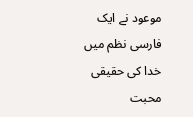موعود نے ایک فارسی نظم میں خدا کی حقیقی محبت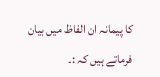کا پیمانہ ان الفاظ میں بیان فرماتے ہیں کہ :۔